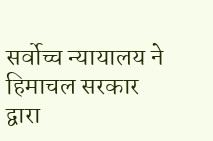सर्वोच्च न्यायालय ने हिमाचल सरकार द्वारा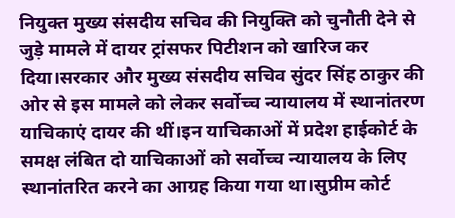नियुक्त मुख्य संसदीय सचिव की नियुक्ति को चुनौती देने से जुड़े मामले में दायर ट्रांसफर पिटीशन को खारिज कर दिया।सरकार और मुख्य संसदीय सचिव सुंदर सिंह ठाकुर की ओर से इस मामले को लेकर सर्वोच्च न्यायालय में स्थानांतरण याचिकाएं दायर की थीं।इन याचिकाओं में प्रदेश हाईकोर्ट के समक्ष लंबित दो याचिकाओं को सर्वोच्च न्यायालय के लिए स्थानांतरित करने का आग्रह किया गया था।सुप्रीम कोर्ट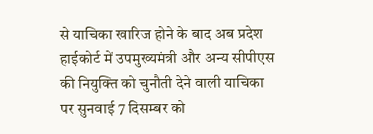से याचिका खारिज होने के बाद अब प्रदेश हाईकोर्ट में उपमुख्यमंत्री और अन्य सीपीएस की नियुक्ति को चुनौती देने वाली याचिका पर सुनवाई 7 दिसम्बर को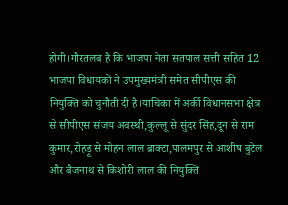होगी।गौरतलब है कि भाजपा नेता सतपाल सत्ती सहित 12 भाजपा विधायकों ने उपमुख्यमंत्री समेत सीपीएस की नियुक्ति को चुनौती दी है।याचिका में अर्की विधानसभा क्षेत्र से सीपीएस संजय अवस्थी,कुल्लू से सुंदर सिंह,दून से राम कुमार,रोहड़ू से मोहन लाल ब्राक्टा,पालमपुर से आशीष बुटेल और बैजनाथ से किशोरी लाल की नियुक्ति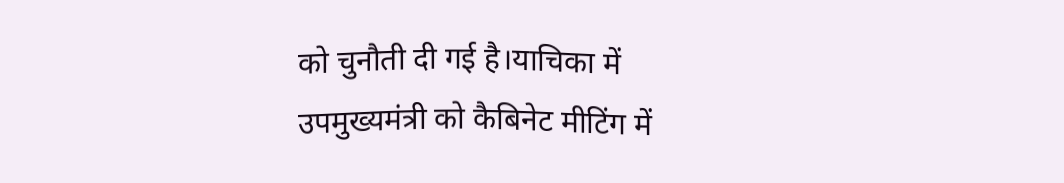को चुनौती दी गई है।याचिका में उपमुख्यमंत्री को कैबिनेट मीटिंग में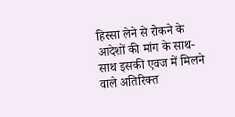हिस्सा लेने से रोकने के आदेशों की मांग के साथ-साथ इसकी एवज में मिलने वाले अतिरिक्त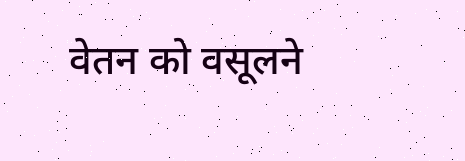वेतन को वसूलने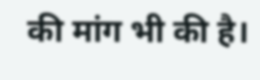की मांग भी की है।